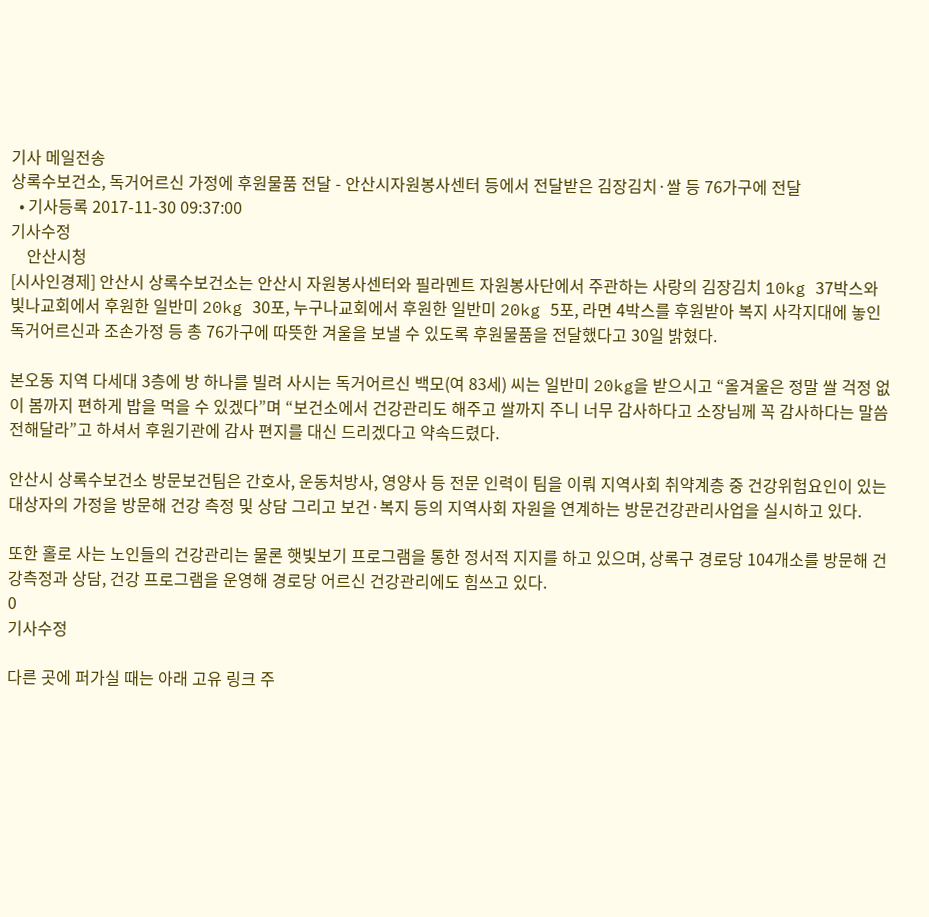기사 메일전송
상록수보건소, 독거어르신 가정에 후원물품 전달 - 안산시자원봉사센터 등에서 전달받은 김장김치·쌀 등 76가구에 전달
  • 기사등록 2017-11-30 09:37:00
기사수정
    안산시청
[시사인경제] 안산시 상록수보건소는 안산시 자원봉사센터와 필라멘트 자원봉사단에서 주관하는 사랑의 김장김치 10kg 37박스와 빛나교회에서 후원한 일반미 20kg 30포, 누구나교회에서 후원한 일반미 20kg 5포, 라면 4박스를 후원받아 복지 사각지대에 놓인 독거어르신과 조손가정 등 총 76가구에 따뜻한 겨울을 보낼 수 있도록 후원물품을 전달했다고 30일 밝혔다.

본오동 지역 다세대 3층에 방 하나를 빌려 사시는 독거어르신 백모(여 83세) 씨는 일반미 20kg을 받으시고 “올겨울은 정말 쌀 걱정 없이 봄까지 편하게 밥을 먹을 수 있겠다”며 “보건소에서 건강관리도 해주고 쌀까지 주니 너무 감사하다고 소장님께 꼭 감사하다는 말씀 전해달라”고 하셔서 후원기관에 감사 편지를 대신 드리겠다고 약속드렸다.

안산시 상록수보건소 방문보건팀은 간호사, 운동처방사, 영양사 등 전문 인력이 팀을 이뤄 지역사회 취약계층 중 건강위험요인이 있는 대상자의 가정을 방문해 건강 측정 및 상담 그리고 보건·복지 등의 지역사회 자원을 연계하는 방문건강관리사업을 실시하고 있다.

또한 홀로 사는 노인들의 건강관리는 물론 햇빛보기 프로그램을 통한 정서적 지지를 하고 있으며, 상록구 경로당 104개소를 방문해 건강측정과 상담, 건강 프로그램을 운영해 경로당 어르신 건강관리에도 힘쓰고 있다.
0
기사수정

다른 곳에 퍼가실 때는 아래 고유 링크 주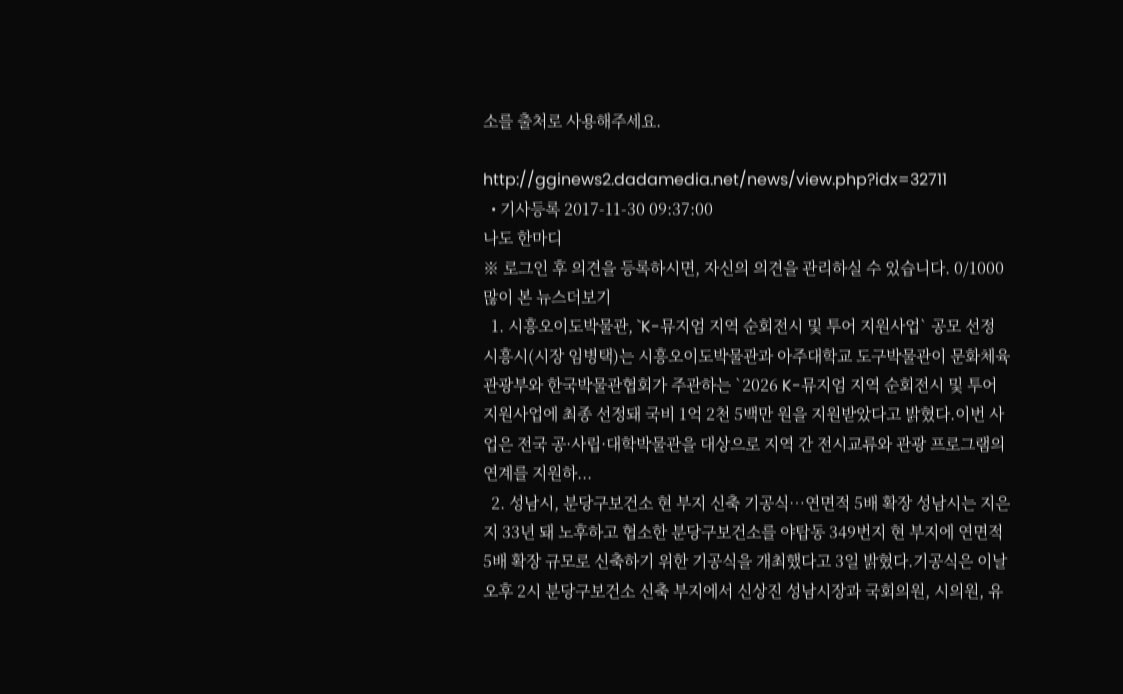소를 출처로 사용해주세요.

http://gginews2.dadamedia.net/news/view.php?idx=32711
  • 기사등록 2017-11-30 09:37:00
나도 한마디
※ 로그인 후 의견을 등록하시면, 자신의 의견을 관리하실 수 있습니다. 0/1000
많이 본 뉴스더보기
  1. 시흥오이도박물관, `K-뮤지엄 지역 순회전시 및 투어 지원사업` 공모 선정 시흥시(시장 임병택)는 시흥오이도박물관과 아주대학교 도구박물관이 문화체육관광부와 한국박물관협회가 주관하는 `2026 K-뮤지엄 지역 순회전시 및 투어 지원사업에 최종 선정돼 국비 1억 2천 5백만 원을 지원받았다고 밝혔다.이번 사업은 전국 공·사립·대학박물관을 대상으로 지역 간 전시교류와 관광 프로그램의 연계를 지원하...
  2. 성남시, 분당구보건소 현 부지 신축 기공식…연면적 5배 확장 성남시는 지은 지 33년 돼 노후하고 협소한 분당구보건소를 야탑동 349번지 현 부지에 연면적 5배 확장 규모로 신축하기 위한 기공식을 개최했다고 3일 밝혔다.기공식은 이날 오후 2시 분당구보건소 신축 부지에서 신상진 성남시장과 국회의원, 시의원, 유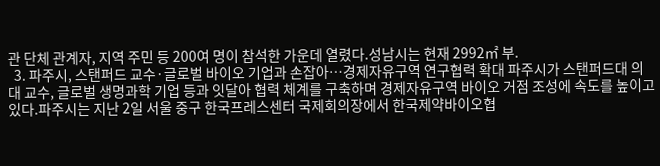관 단체 관계자, 지역 주민 등 200여 명이 참석한 가운데 열렸다.성남시는 현재 2992㎡ 부.
  3. 파주시, 스탠퍼드 교수·글로벌 바이오 기업과 손잡아…경제자유구역 연구협력 확대 파주시가 스탠퍼드대 의대 교수, 글로벌 생명과학 기업 등과 잇달아 협력 체계를 구축하며 경제자유구역 바이오 거점 조성에 속도를 높이고 있다.파주시는 지난 2일 서울 중구 한국프레스센터 국제회의장에서 한국제약바이오협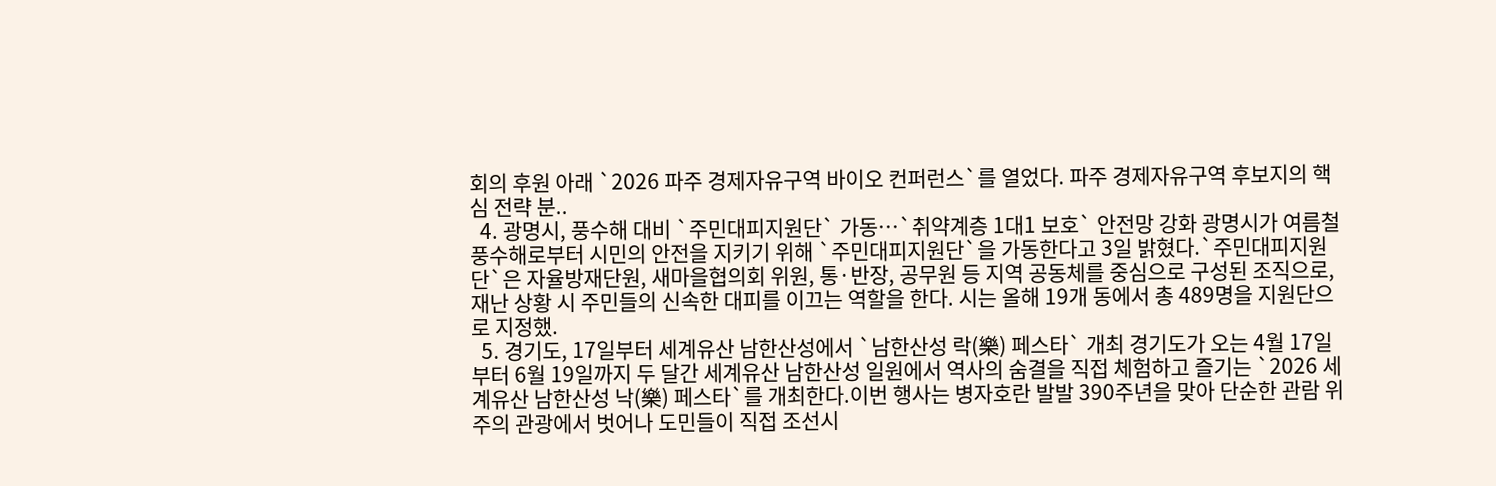회의 후원 아래 `2026 파주 경제자유구역 바이오 컨퍼런스`를 열었다. 파주 경제자유구역 후보지의 핵심 전략 분..
  4. 광명시, 풍수해 대비 `주민대피지원단` 가동…`취약계층 1대1 보호` 안전망 강화 광명시가 여름철 풍수해로부터 시민의 안전을 지키기 위해 `주민대피지원단`을 가동한다고 3일 밝혔다.`주민대피지원단`은 자율방재단원, 새마을협의회 위원, 통·반장, 공무원 등 지역 공동체를 중심으로 구성된 조직으로, 재난 상황 시 주민들의 신속한 대피를 이끄는 역할을 한다. 시는 올해 19개 동에서 총 489명을 지원단으로 지정했.
  5. 경기도, 17일부터 세계유산 남한산성에서 `남한산성 락(樂) 페스타` 개최 경기도가 오는 4월 17일부터 6월 19일까지 두 달간 세계유산 남한산성 일원에서 역사의 숨결을 직접 체험하고 즐기는 `2026 세계유산 남한산성 낙(樂) 페스타`를 개최한다.이번 행사는 병자호란 발발 390주년을 맞아 단순한 관람 위주의 관광에서 벗어나 도민들이 직접 조선시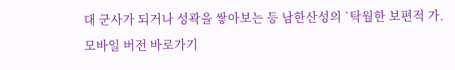대 군사가 되거나 성곽을 쌓아보는 등 남한산성의 `탁월한 보편적 가.
모바일 버전 바로가기